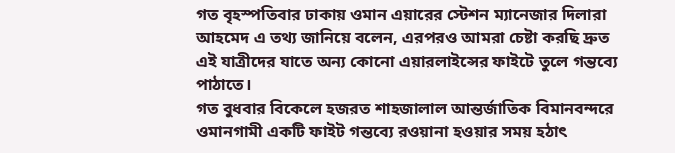গত বৃহস্পতিবার ঢাকায় ওমান এয়ারের স্টেশন ম্যানেজার দিলারা আহমেদ এ তথ্য জানিয়ে বলেন, এরপরও আমরা চেষ্টা করছি দ্রুত এই যাত্রীদের যাতে অন্য কোনো এয়ারলাইন্সের ফাইটে তুলে গন্তব্যে পাঠাতে।
গত বুধবার বিকেলে হজরত শাহজালাল আন্তর্জাতিক বিমানবন্দরে ওমানগামী একটি ফাইট গন্তব্যে রওয়ানা হওয়ার সময় হঠাৎ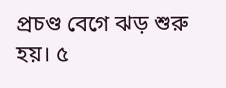প্রচণ্ড বেগে ঝড় শুরু হয়। ৫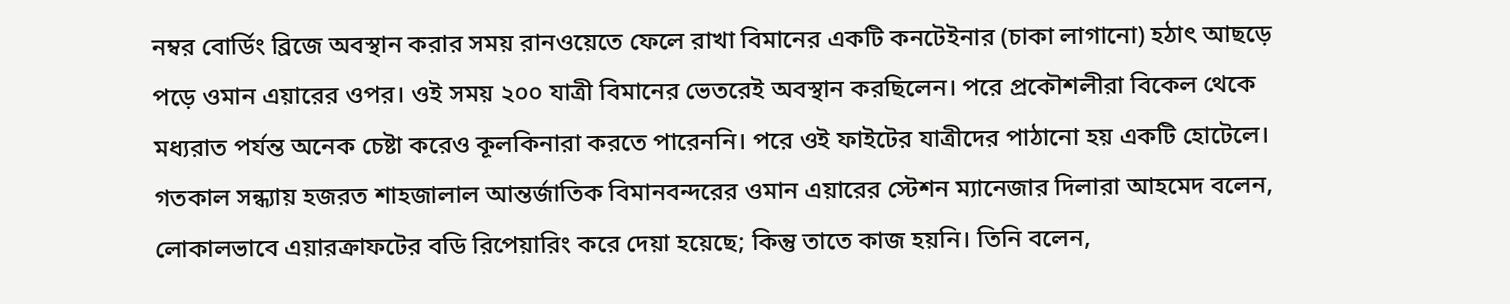নম্বর বোর্ডিং ব্রিজে অবস্থান করার সময় রানওয়েতে ফেলে রাখা বিমানের একটি কনটেইনার (চাকা লাগানো) হঠাৎ আছড়ে পড়ে ওমান এয়ারের ওপর। ওই সময় ২০০ যাত্রী বিমানের ভেতরেই অবস্থান করছিলেন। পরে প্রকৌশলীরা বিকেল থেকে মধ্যরাত পর্যন্ত অনেক চেষ্টা করেও কূলকিনারা করতে পারেননি। পরে ওই ফাইটের যাত্রীদের পাঠানো হয় একটি হোটেলে।
গতকাল সন্ধ্যায় হজরত শাহজালাল আন্তর্জাতিক বিমানবন্দরের ওমান এয়ারের স্টেশন ম্যানেজার দিলারা আহমেদ বলেন, লোকালভাবে এয়ারক্রাফটের বডি রিপেয়ারিং করে দেয়া হয়েছে; কিন্তু তাতে কাজ হয়নি। তিনি বলেন,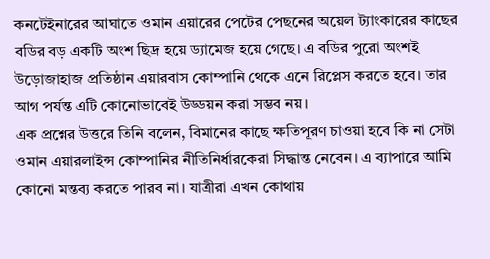কনটেইনারের আঘাতে ওমান এয়ারের পেটের পেছনের অয়েল ট্যাংকারের কাছের বডির বড় একটি অংশ ছিদ্র হয়ে ড্যামেজ হয়ে গেছে। এ বডির পুরো অংশই উড়োজাহাজ প্রতিষ্ঠান এয়ারবাস কোম্পানি থেকে এনে রিপ্লেস করতে হবে। তার আগ পর্যন্ত এটি কোনোভাবেই উড্ডয়ন করা সম্ভব নয়।
এক প্রশ্নের উত্তরে তিনি বলেন, বিমানের কাছে ক্ষতিপূরণ চাওয়া হবে কি না সেটা ওমান এয়ারলাইন্স কোম্পানির নীতিনির্ধারকেরা সিদ্ধান্ত নেবেন। এ ব্যাপারে আমি কোনো মন্তব্য করতে পারব না। যাত্রীরা এখন কোথায়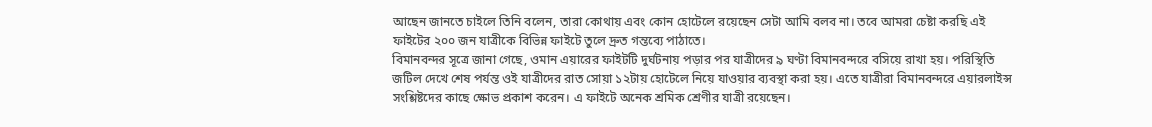আছেন জানতে চাইলে তিনি বলেন, তারা কোথায় এবং কোন হোটেলে রয়েছেন সেটা আমি বলব না। তবে আমরা চেষ্টা করছি এই ফাইটের ২০০ জন যাত্রীকে বিভিন্ন ফাইটে তুলে দ্রুত গন্তব্যে পাঠাতে।
বিমানবন্দর সূত্রে জানা গেছে, ওমান এয়ারের ফাইটটি দুর্ঘটনায় পড়ার পর যাত্রীদের ৯ ঘণ্টা বিমানবন্দরে বসিয়ে রাখা হয়। পরিস্থিতি জটিল দেখে শেষ পর্যন্ত ওই যাত্রীদের রাত সোয়া ১২টায় হোটেলে নিয়ে যাওয়ার ব্যবস্থা করা হয়। এতে যাত্রীরা বিমানবন্দরে এয়ারলাইন্স সংশ্লিষ্টদের কাছে ক্ষোভ প্রকাশ করেন। এ ফাইটে অনেক শ্রমিক শ্রেণীর যাত্রী রয়েছেন।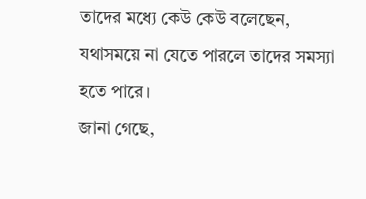তাদের মধ্যে কেউ কেউ বলেছেন, যথাসময়ে না যেতে পারলে তাদের সমস্যা হতে পারে।
জানা গেছে,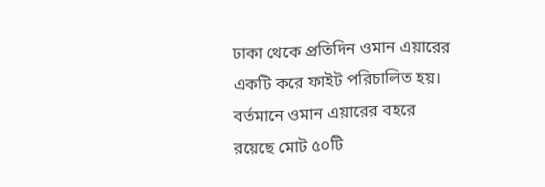ঢাকা থেকে প্রতিদিন ওমান এয়ারের একটি করে ফাইট পরিচালিত হয়। বর্তমানে ওমান এয়ারের বহরে রয়েছে মোট ৫০টি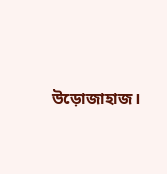উড়োজাহাজ।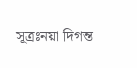সূত্রঃনয়া দিগন্ত